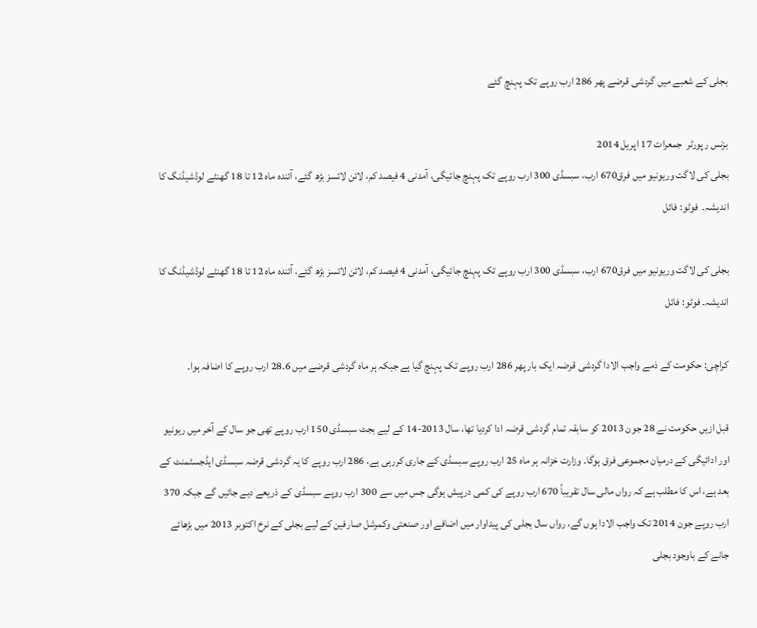بجلی کے شعبے میں گردشی قرضے پھر 286 ارب روپے تک پہنچ گئے

بزنس رپورٹر  جمعرات 17 اپريل 2014
بجلی کی لاگت وریونیو میں فرق670 ارب، سبسڈی 300 ارب روپے تک پہنچ جائیگی، آمدنی 4 فیصد کم، لائن لائسز بڑھ گئے، آئندہ ماہ 12 تا 18 گھنٹے لوڈشیڈنگ کا اندیشہ۔  فوٹو: فائل

بجلی کی لاگت وریونیو میں فرق670 ارب، سبسڈی 300 ارب روپے تک پہنچ جائیگی، آمدنی 4 فیصد کم، لائن لائسز بڑھ گئے، آئندہ ماہ 12 تا 18 گھنٹے لوڈشیڈنگ کا اندیشہ۔ فوٹو: فائل

کراچی: حکومت کے ذمے واجب الادا گردشی قرضہ ایک بار پھر 286 ارب روپے تک پہنچ گیا ہے جبکہ ہر ماہ گردشی قرضے میں 28.6 ارب روپے کا اضافہ ہوا۔

قبل ازیں حکومت نے 28 جون 2013 کو سابقہ تمام گردشی قرضہ ادا کردیا تھا، سال 2013-14 کے لیے بجٹ سبسڈی 150 ارب روپے تھی جو سال کے آخر میں ریونیو اور ادائیگی کے درمیان مجموعی فرق ہوگا۔ وزارت خزانہ ہر ماہ 25 ارب روپے سبسڈی کے جاری کررہی ہے، 286 ارب روپے کا یہ گردشی قرضہ سبسڈی ایڈجسٹمنٹ کے بعد ہے، اس کا مطلب ہے کہ رواں مالی سال تقریباً 670 ارب روپے کی کمی درپیش ہوگی جس میں سے 300 ارب روپے سبسڈی کے ذریعے دیے جائیں گے جبکہ 370 ارب روپے جون 2014 تک واجب الادا ہوں گے، رواں سال بجلی کی پیداوار میں اضافے اور صنعتی وکمرشل صارفین کے لیے بجلی کے نرخ اکتوبر 2013 میں بڑھائے جانے کے باوجود بجلی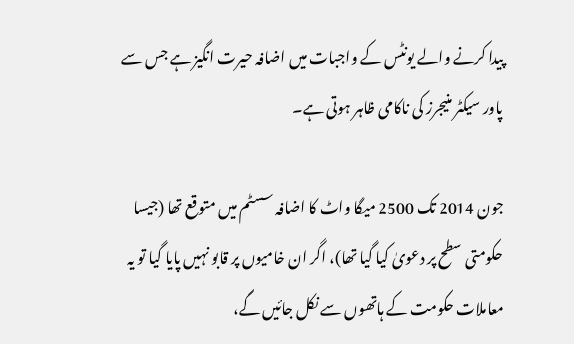پیدا کرنے والے یونٹس کے واجبات میں اضافہ حیرت انگیز ہے جس سے پاور سیکٹر منیجرز کی ناکامی ظاہر ہوتی ہے۔

جون 2014 تک 2500 میگا واٹ کا اضافہ سسٹم میں متوقع تھا (جیسا حکومتی سطح پر دعویٰ کیا گیا تھا)، اگر ان خامیوں پر قابو نہیں پایا گیا تو یہ معاملات حکومت کے ہاتھوں سے نکل جائیں گے،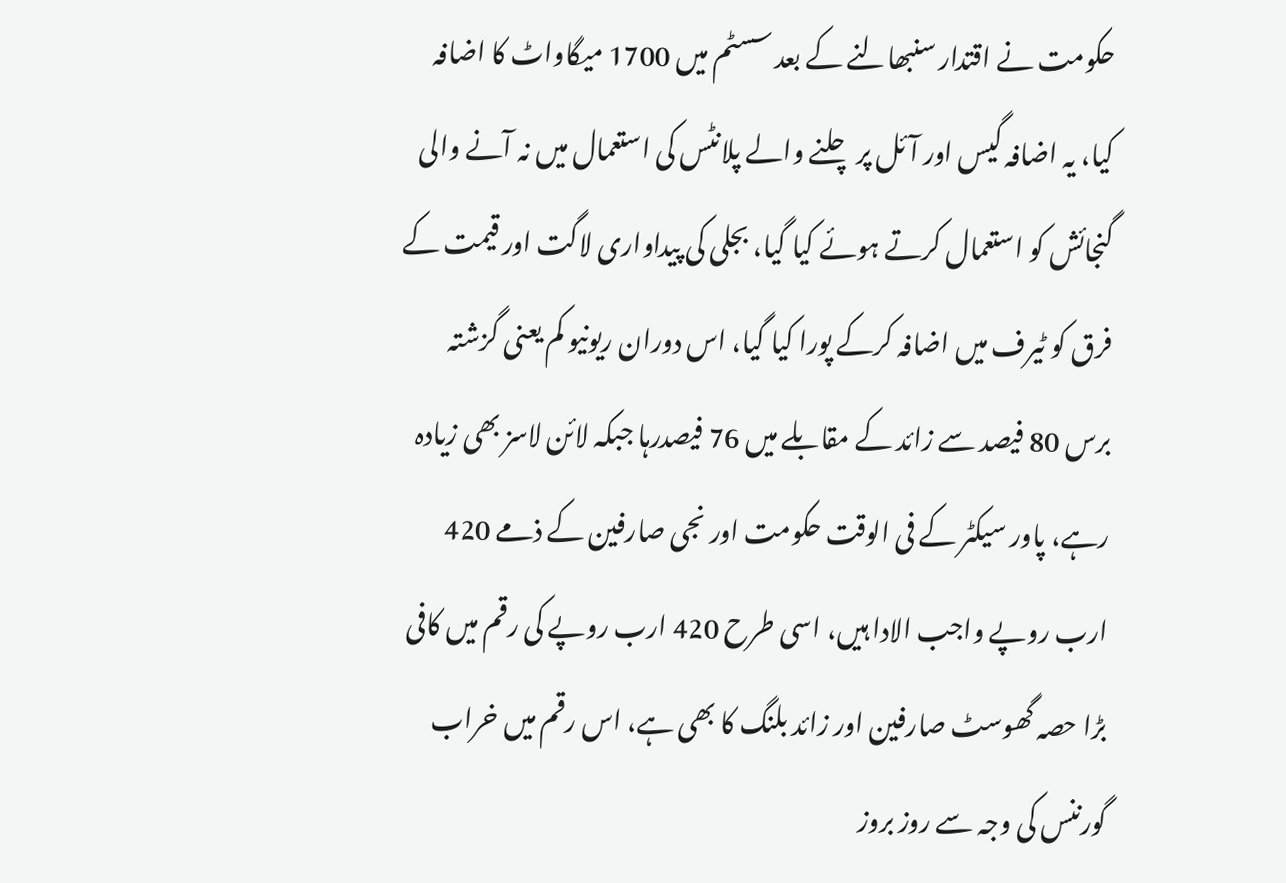حکومت نے اقتدار سنبھالنے کے بعد سسٹم میں 1700 میگاواٹ کا اضافہ کیا، یہ اضافہ گیس اور آئل پر چلنے والے پلانٹس کی استعمال میں نہ آنے والی گنجائش کو استعمال کرتے ہوئے کیا گیا، بجلی کی پیداواری لاگت اور قیمت کے فرق کو ٹیرف میں اضافہ کرکے پورا کیا گیا، اس دوران ریونیو کم یعنی گزشتہ برس 80 فیصد سے زائد کے مقابلے میں 76 فیصدرہا جبکہ لائن لاسز بھی زیادہ رہے، پاور سیکٹر کے فی الوقت حکومت اور نجی صارفین کے ذمے 420 ارب روپے واجب الادا ہیں، اسی طرح 420 ارب روپے کی رقم میں کافی بڑا حصہ گھوسٹ صارفین اور زائد بلنگ کا بھی ہے، اس رقم میں خراب گورننس کی وجہ سے روز بروز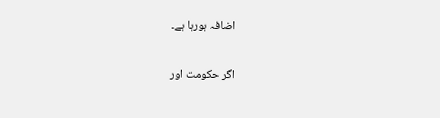اضافہ ہورہا ہے۔

اگر حکومت اور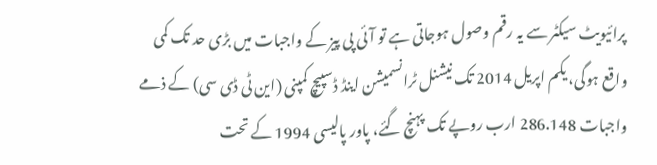پرائیویٹ سیکٹر سے یہ رقم وصول ہوجاتی ہے تو آئی پی پیز کے واجبات میں بڑی حد تک کمی واقع ہوگی، یکم اپریل 2014 تک نیشنل ٹرانسمیشن اینڈ ڈسپیچ کمپنی (این ٹی ڈی سی) کے ذمے واجبات 286.148 ارب روپے تک پہنچ گئے، پاور پالیسی 1994 کے تحت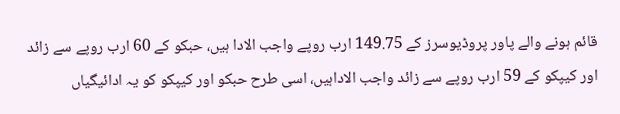قائم ہونے والے پاور پروڈیوسرز کے 149.75 ارب روپے واجب الادا ہیں، حبکو کے 60 ارب روپے سے زائد اور کیپکو کے 59 ارب روپے سے زائد واجب الاداہیں، اسی طرح حبکو اور کیپکو کو یہ ادائیگیاں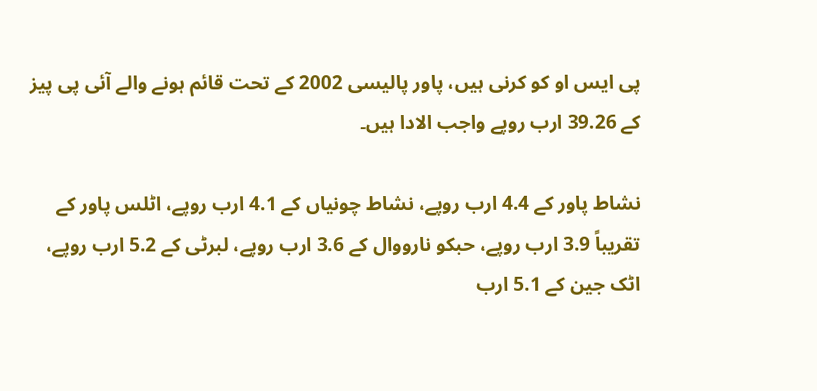پی ایس او کو کرنی ہیں، پاور پالیسی 2002 کے تحت قائم ہونے والے آئی پی پیز کے 39.26 ارب روپے واجب الادا ہیں۔

نشاط پاور کے 4.4 ارب روپے، نشاط چونیاں کے 4.1 ارب روپے، اٹلس پاور کے تقریباً 3.9 ارب روپے، حبکو نارووال کے 3.6 ارب روپے، لبرٹی کے 5.2 ارب روپے، اٹک جین کے 5.1 ارب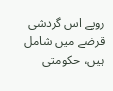روپے اس گردشی قرضے میں شامل ہیں، حکومتی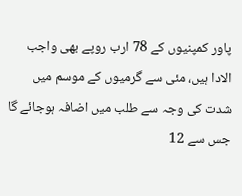پاور کمپنیوں کے 78 ارب روپے بھی واجب الادا ہیں، مئی سے گرمیوں کے موسم میں شدت کی وجہ سے طلب میں اضافہ ہوجائے گا جس سے 12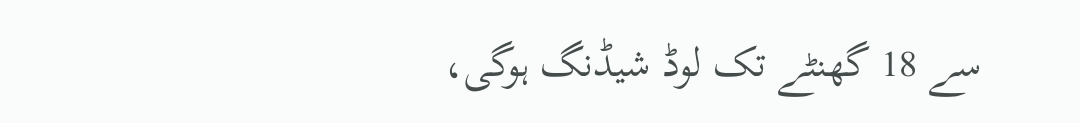سے 18 گھنٹے تک لوڈ شیڈنگ ہوگی،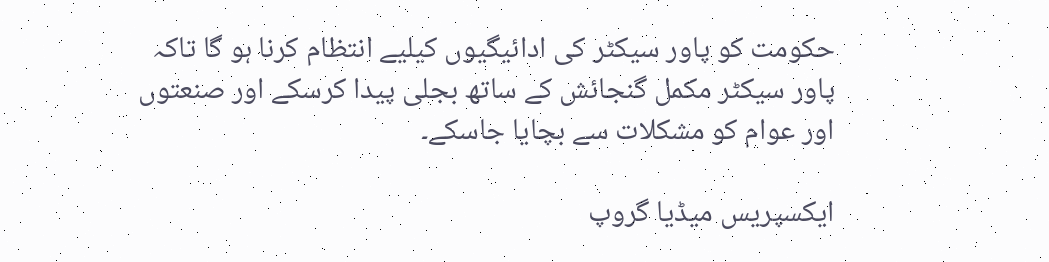حکومت کو پاور سیکٹر کی ادائیگیوں کیلیے انتظام کرنا ہو گا تاکہ پاور سیکٹر مکمل گنجائش کے ساتھ بجلی پیدا کرسکے اور صنعتوں اور عوام کو مشکلات سے بچایا جاسکے۔

ایکسپریس میڈیا گروپ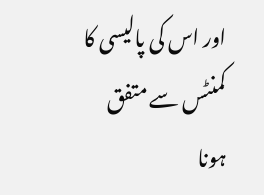اور اس کی پالیسی کا کمنٹس سے متفق ہونا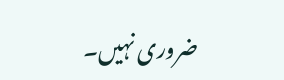ضروری نہیں۔